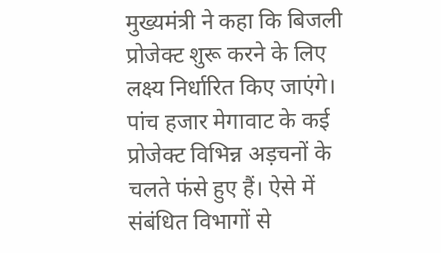मुख्यमंत्री ने कहा कि बिजली प्रोजेक्ट शुरू करने के लिए लक्ष्य निर्धारित किए जाएंगे। पांच हजार मेगावाट के कई प्रोजेक्ट विभिन्न अड़चनों के चलते फंसे हुए हैं। ऐसे में संबंधित विभागों से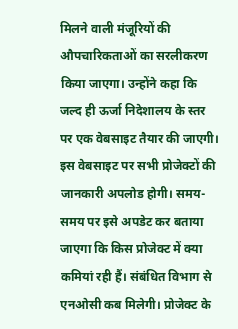मिलने वाली मंजूरियों की औपचारिकताओं का सरलीकरण किया जाएगा। उन्होंने कहा कि जल्द ही ऊर्जा निदेशालय के स्तर पर एक वेबसाइट तैयार की जाएगी।
इस वेबसाइट पर सभी प्रोजेक्टों की जानकारी अपलोड होगी। समय-समय पर इसे अपडेट कर बताया जाएगा कि किस प्रोजेक्ट में क्या कमियां रही हैं। संबंधित विभाग से एनओसी कब मिलेगी। प्रोजेक्ट के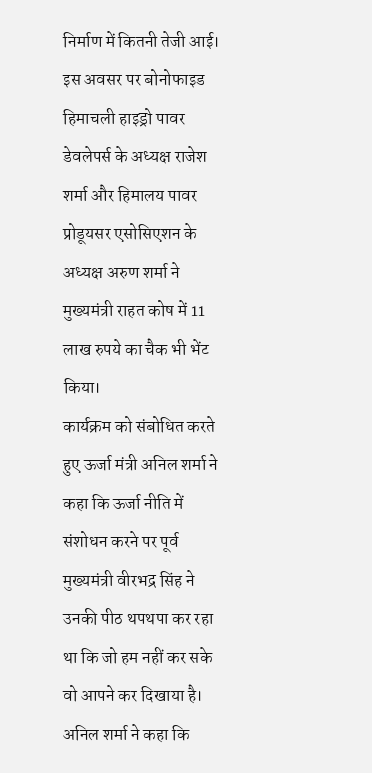निर्माण में कितनी तेजी आई।
इस अवसर पर बोनोफाइड हिमाचली हाइड्रो पावर डेवलेपर्स के अध्यक्ष राजेश शर्मा और हिमालय पावर प्रोडूयसर एसोसिएशन के अध्यक्ष अरुण शर्मा ने मुख्यमंत्री राहत कोष में 11 लाख रुपये का चैक भी भेंट किया।
कार्यक्रम को संबोधित करते हुए ऊर्जा मंत्री अनिल शर्मा ने कहा कि ऊर्जा नीति में संशोधन करने पर पूर्व मुख्यमंत्री वीरभद्र सिंह ने उनकी पीठ थपथपा कर रहा था कि जो हम नहीं कर सके वो आपने कर दिखाया है। अनिल शर्मा ने कहा कि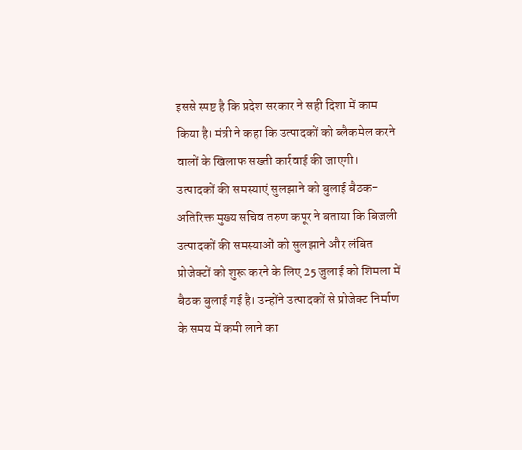इससे स्पष्ट है कि प्रदेश सरकार ने सही दिशा में काम किया है। मंत्री ने कहा कि उत्पादकों को ब्लैकमेल करने वालों के खिलाफ सख्ती कार्रवाई की जाएगी।
उत्पादकों की समस्याएं सुलझाने को बुलाई बैठक- अतिरिक्त मुख्य सचिव तरुण कपूर ने बताया कि बिजली उत्पादकों की समस्याओं को सुलझाने और लंबित प्रोजेक्टों को शुरू करने के लिए 25 जुलाई को शिमला में बैठक बुलाई गई है। उन्होंने उत्पादकों से प्रोजेक्ट निर्माण के समय में कमी लाने का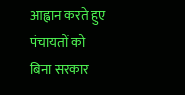आह्वान करते हुए पंचायतों को बिना सरकार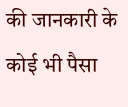की जानकारी के कोई भी पैसा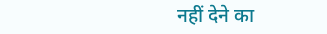नहीं देने का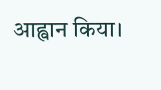आह्वान किया।